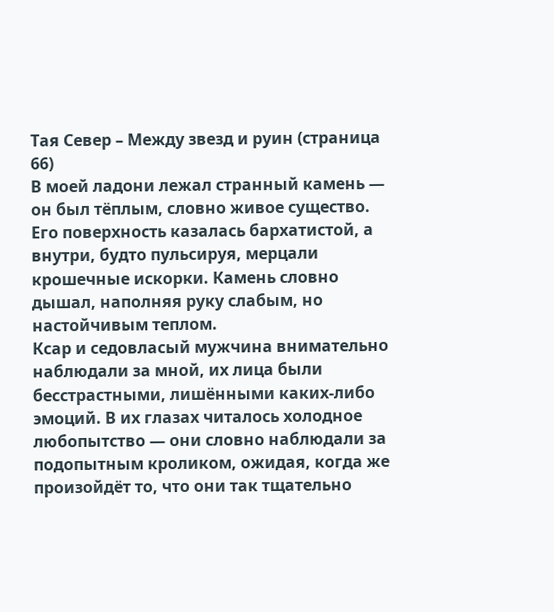Тая Север – Между звезд и руин (страница 66)
В моей ладони лежал странный камень — он был тёплым, словно живое существо. Его поверхность казалась бархатистой, а внутри, будто пульсируя, мерцали крошечные искорки. Камень словно дышал, наполняя руку слабым, но настойчивым теплом.
Ксар и седовласый мужчина внимательно наблюдали за мной, их лица были бесстрастными, лишёнными каких-либо эмоций. В их глазах читалось холодное любопытство — они словно наблюдали за подопытным кроликом, ожидая, когда же произойдёт то, что они так тщательно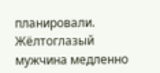планировали.
Жёлтоглазый мужчина медленно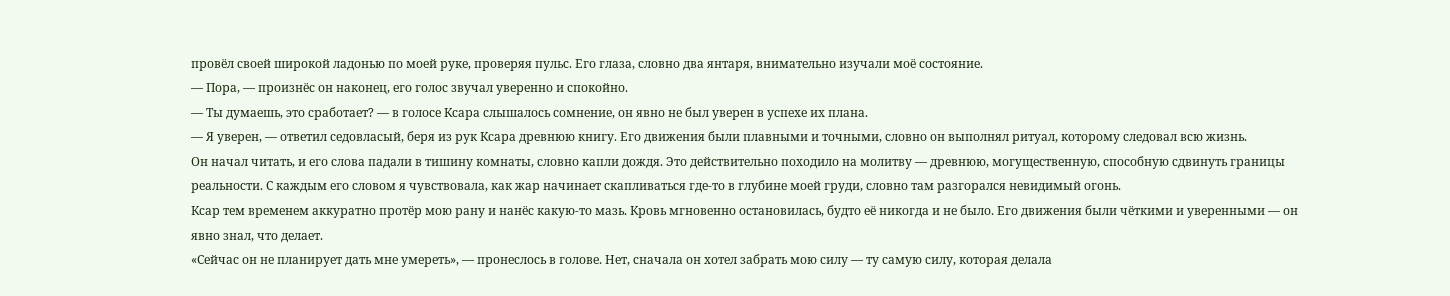провёл своей широкой ладонью по моей руке, проверяя пульс. Его глаза, словно два янтаря, внимательно изучали моё состояние.
— Пора, — произнёс он наконец, его голос звучал уверенно и спокойно.
— Ты думаешь, это сработает? — в голосе Ксара слышалось сомнение, он явно не был уверен в успехе их плана.
— Я уверен, — ответил седовласый, беря из рук Ксара древнюю книгу. Его движения были плавными и точными, словно он выполнял ритуал, которому следовал всю жизнь.
Он начал читать, и его слова падали в тишину комнаты, словно капли дождя. Это действительно походило на молитву — древнюю, могущественную, способную сдвинуть границы реальности. С каждым его словом я чувствовала, как жар начинает скапливаться где-то в глубине моей груди, словно там разгорался невидимый огонь.
Ксар тем временем аккуратно протёр мою рану и нанёс какую-то мазь. Кровь мгновенно остановилась, будто её никогда и не было. Его движения были чёткими и уверенными — он явно знал, что делает.
«Сейчас он не планирует дать мне умереть», — пронеслось в голове. Нет, сначала он хотел забрать мою силу — ту самую силу, которая делала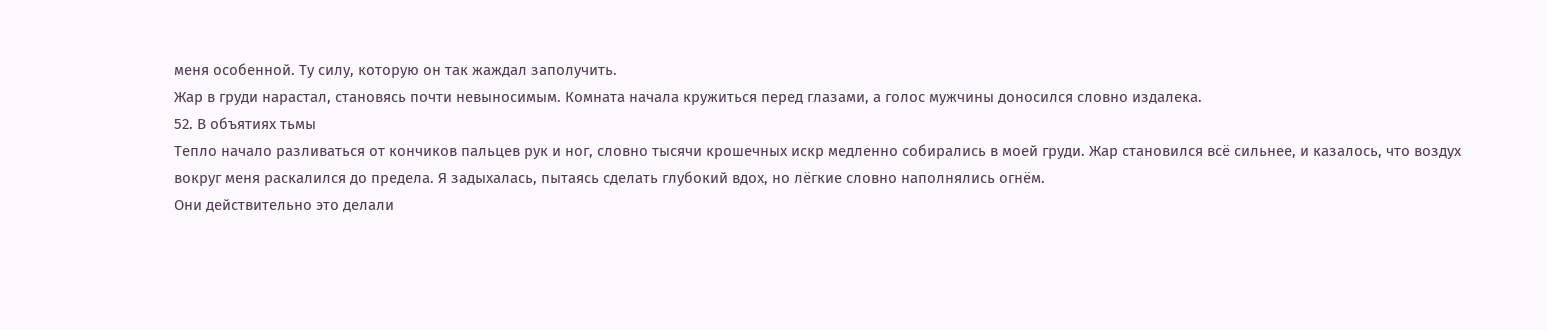меня особенной. Ту силу, которую он так жаждал заполучить.
Жар в груди нарастал, становясь почти невыносимым. Комната начала кружиться перед глазами, а голос мужчины доносился словно издалека.
52. В объятиях тьмы
Тепло начало разливаться от кончиков пальцев рук и ног, словно тысячи крошечных искр медленно собирались в моей груди. Жар становился всё сильнее, и казалось, что воздух вокруг меня раскалился до предела. Я задыхалась, пытаясь сделать глубокий вдох, но лёгкие словно наполнялись огнём.
Они действительно это делали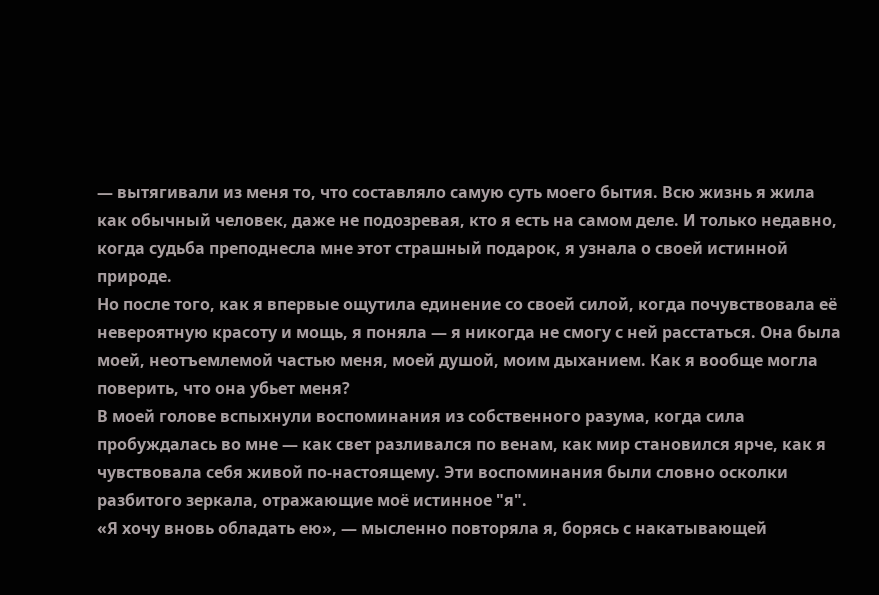— вытягивали из меня то, что составляло самую суть моего бытия. Всю жизнь я жила как обычный человек, даже не подозревая, кто я есть на самом деле. И только недавно, когда судьба преподнесла мне этот страшный подарок, я узнала о своей истинной природе.
Но после того, как я впервые ощутила единение со своей силой, когда почувствовала её невероятную красоту и мощь, я поняла — я никогда не смогу с ней расстаться. Она была моей, неотъемлемой частью меня, моей душой, моим дыханием. Как я вообще могла поверить, что она убьет меня?
В моей голове вспыхнули воспоминания из собственного разума, когда сила пробуждалась во мне — как свет разливался по венам, как мир становился ярче, как я чувствовала себя живой по-настоящему. Эти воспоминания были словно осколки разбитого зеркала, отражающие моё истинное "я".
«Я хочу вновь обладать ею», — мысленно повторяла я, борясь с накатывающей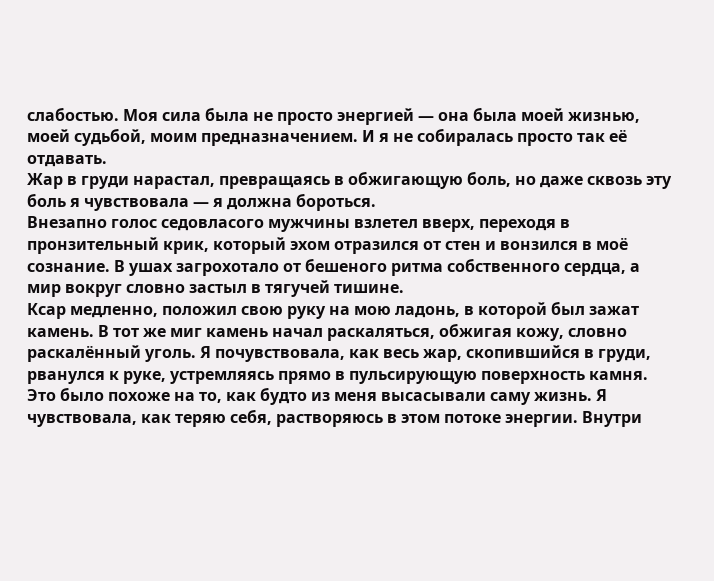слабостью. Моя сила была не просто энергией — она была моей жизнью, моей судьбой, моим предназначением. И я не собиралась просто так её отдавать.
Жар в груди нарастал, превращаясь в обжигающую боль, но даже сквозь эту боль я чувствовала — я должна бороться.
Внезапно голос седовласого мужчины взлетел вверх, переходя в пронзительный крик, который эхом отразился от стен и вонзился в моё сознание. В ушах загрохотало от бешеного ритма собственного сердца, а мир вокруг словно застыл в тягучей тишине.
Ксар медленно, положил свою руку на мою ладонь, в которой был зажат камень. В тот же миг камень начал раскаляться, обжигая кожу, словно раскалённый уголь. Я почувствовала, как весь жар, скопившийся в груди, рванулся к руке, устремляясь прямо в пульсирующую поверхность камня.
Это было похоже на то, как будто из меня высасывали саму жизнь. Я чувствовала, как теряю себя, растворяюсь в этом потоке энергии. Внутри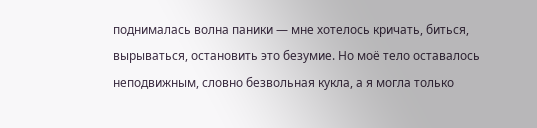поднималась волна паники — мне хотелось кричать, биться, вырываться, остановить это безумие. Но моё тело оставалось неподвижным, словно безвольная кукла, а я могла только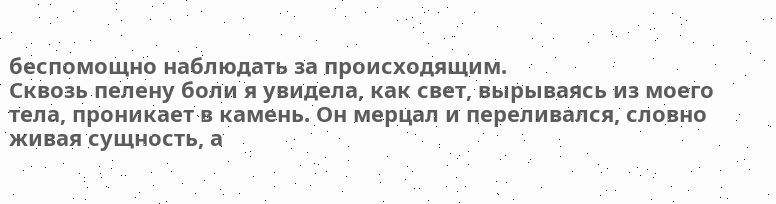беспомощно наблюдать за происходящим.
Сквозь пелену боли я увидела, как свет, вырываясь из моего тела, проникает в камень. Он мерцал и переливался, словно живая сущность, а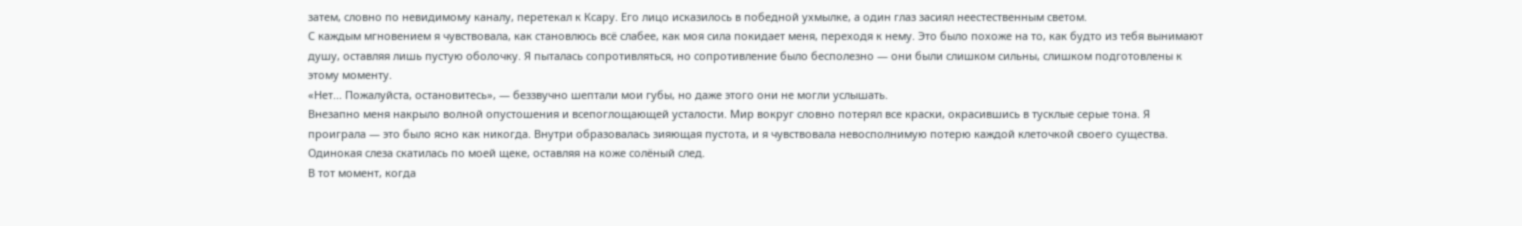затем, словно по невидимому каналу, перетекал к Ксару. Его лицо исказилось в победной ухмылке, а один глаз засиял неестественным светом.
С каждым мгновением я чувствовала, как становлюсь всё слабее, как моя сила покидает меня, переходя к нему. Это было похоже на то, как будто из тебя вынимают душу, оставляя лишь пустую оболочку. Я пыталась сопротивляться, но сопротивление было бесполезно — они были слишком сильны, слишком подготовлены к этому моменту.
«Нет... Пожалуйста, остановитесь», — беззвучно шептали мои губы, но даже этого они не могли услышать.
Внезапно меня накрыло волной опустошения и всепоглощающей усталости. Мир вокруг словно потерял все краски, окрасившись в тусклые серые тона. Я проиграла — это было ясно как никогда. Внутри образовалась зияющая пустота, и я чувствовала невосполнимую потерю каждой клеточкой своего существа. Одинокая слеза скатилась по моей щеке, оставляя на коже солёный след.
В тот момент, когда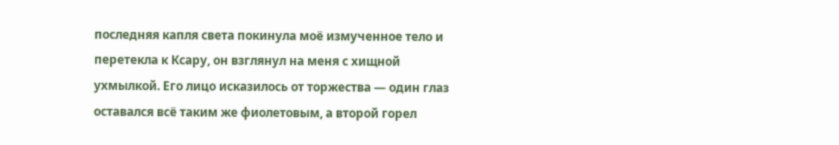последняя капля света покинула моё измученное тело и перетекла к Ксару, он взглянул на меня с хищной ухмылкой. Его лицо исказилось от торжества — один глаз оставался всё таким же фиолетовым, а второй горел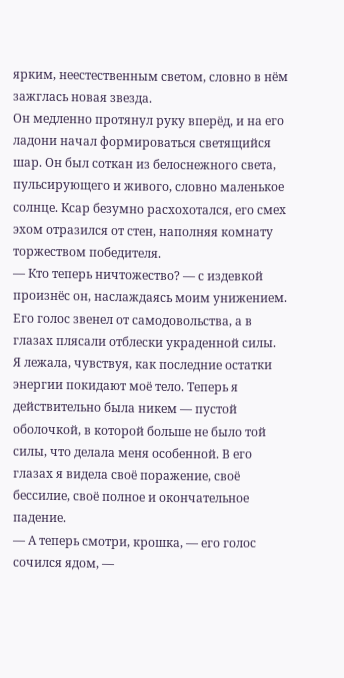ярким, неестественным светом, словно в нём зажглась новая звезда.
Он медленно протянул руку вперёд, и на его ладони начал формироваться светящийся шар. Он был соткан из белоснежного света, пульсирующего и живого, словно маленькое солнце. Ксар безумно расхохотался, его смех эхом отразился от стен, наполняя комнату торжеством победителя.
— Кто теперь ничтожество? — с издевкой произнёс он, наслаждаясь моим унижением. Его голос звенел от самодовольства, а в глазах плясали отблески украденной силы.
Я лежала, чувствуя, как последние остатки энергии покидают моё тело. Теперь я действительно была никем — пустой оболочкой, в которой больше не было той силы, что делала меня особенной. В его глазах я видела своё поражение, своё бессилие, своё полное и окончательное падение.
— А теперь смотри, крошка, — его голос сочился ядом, —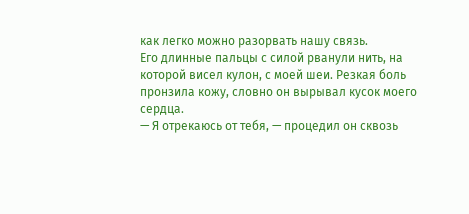как легко можно разорвать нашу связь.
Его длинные пальцы с силой рванули нить, на которой висел кулон, с моей шеи. Резкая боль пронзила кожу, словно он вырывал кусок моего сердца.
— Я отрекаюсь от тебя, — процедил он сквозь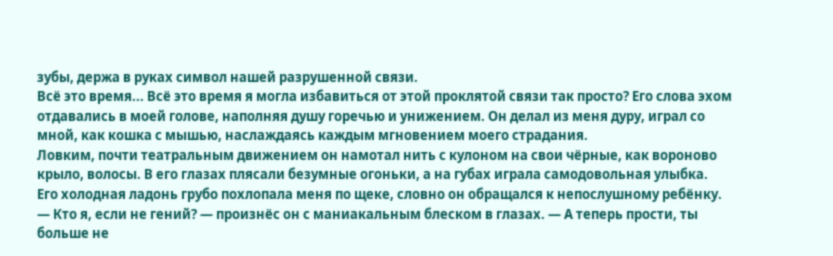зубы, держа в руках символ нашей разрушенной связи.
Всё это время... Всё это время я могла избавиться от этой проклятой связи так просто? Его слова эхом отдавались в моей голове, наполняя душу горечью и унижением. Он делал из меня дуру, играл со мной, как кошка с мышью, наслаждаясь каждым мгновением моего страдания.
Ловким, почти театральным движением он намотал нить с кулоном на свои чёрные, как вороново крыло, волосы. В его глазах плясали безумные огоньки, а на губах играла самодовольная улыбка.
Его холодная ладонь грубо похлопала меня по щеке, словно он обращался к непослушному ребёнку.
— Кто я, если не гений? — произнёс он с маниакальным блеском в глазах. — А теперь прости, ты больше не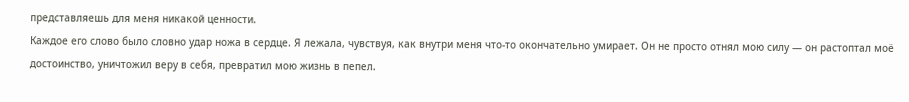представляешь для меня никакой ценности.
Каждое его слово было словно удар ножа в сердце. Я лежала, чувствуя, как внутри меня что-то окончательно умирает. Он не просто отнял мою силу — он растоптал моё достоинство, уничтожил веру в себя, превратил мою жизнь в пепел.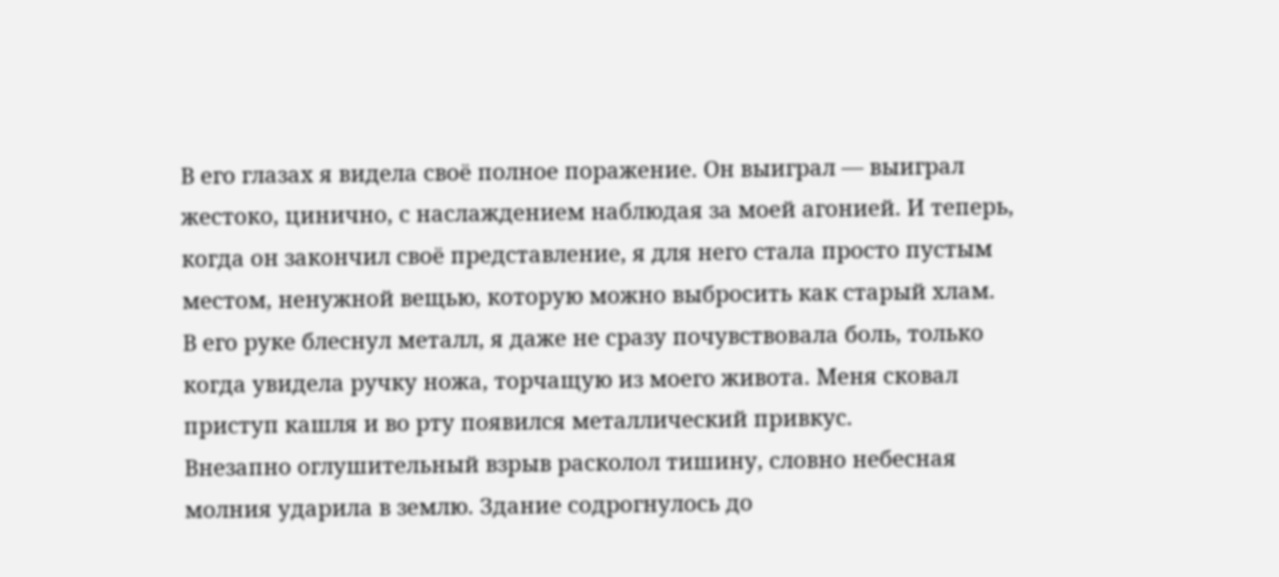В его глазах я видела своё полное поражение. Он выиграл — выиграл жестоко, цинично, с наслаждением наблюдая за моей агонией. И теперь, когда он закончил своё представление, я для него стала просто пустым местом, ненужной вещью, которую можно выбросить как старый хлам.
В его руке блеснул металл, я даже не сразу почувствовала боль, только когда увидела ручку ножа, торчащую из моего живота. Меня сковал приступ кашля и во рту появился металлический привкус.
Внезапно оглушительный взрыв расколол тишину, словно небесная молния ударила в землю. Здание содрогнулось до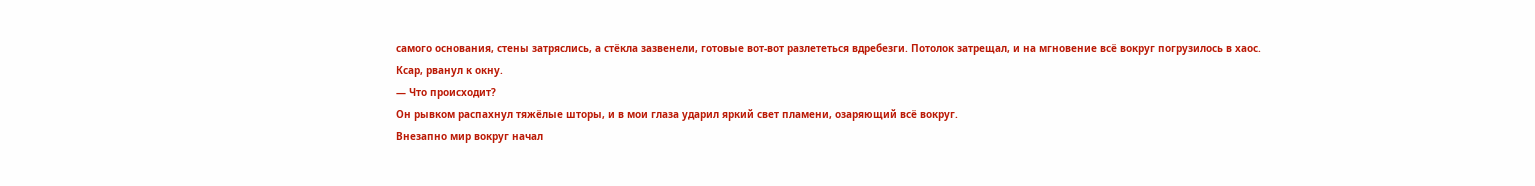самого основания, стены затряслись, а стёкла зазвенели, готовые вот-вот разлететься вдребезги. Потолок затрещал, и на мгновение всё вокруг погрузилось в хаос.
Ксар, рванул к окну.
— Что происходит?
Он рывком распахнул тяжёлые шторы, и в мои глаза ударил яркий свет пламени, озаряющий всё вокруг.
Внезапно мир вокруг начал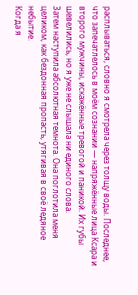расплываться, словно я смотрела через толщу воды. Последнее, что запечатлелось в моём сознании — напряжённые лица Ксара и второго мужчины, искажённые тревогой и паникой. Их губы шевелились, но я уже не слышала ни единого слова.
Затем наступила абсолютная темнота. Она поглотила меня целиком, как бездонная пропасть, утягивая в своё ледяное небытие.
Когда я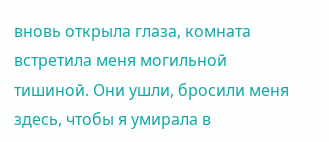вновь открыла глаза, комната встретила меня могильной тишиной. Они ушли, бросили меня здесь, чтобы я умирала в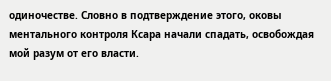одиночестве. Словно в подтверждение этого, оковы ментального контроля Ксара начали спадать, освобождая мой разум от его власти.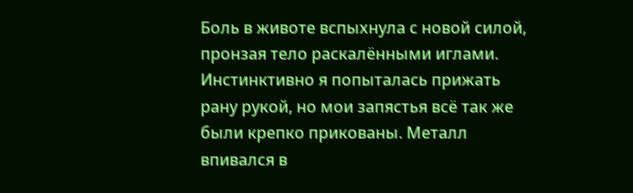Боль в животе вспыхнула с новой силой, пронзая тело раскалёнными иглами. Инстинктивно я попыталась прижать рану рукой, но мои запястья всё так же были крепко прикованы. Металл впивался в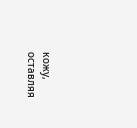кожу, оставляя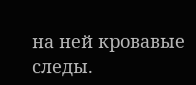на ней кровавые следы.